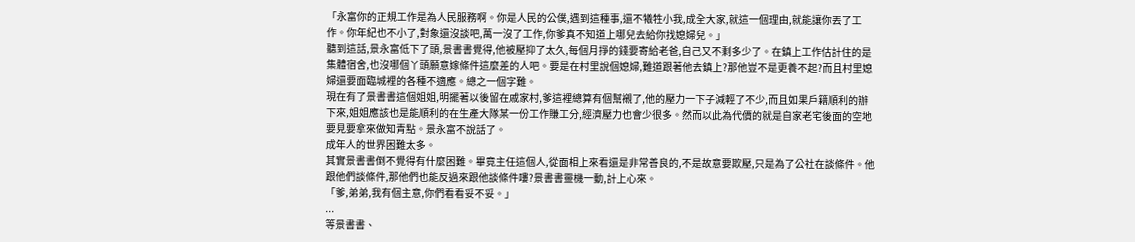「永富你的正規工作是為人民服務啊。你是人民的公僕,遇到這種事,還不犧牲小我,成全大家,就這一個理由,就能讓你丟了工作。你年紀也不小了,對象還沒談吧,萬一沒了工作,你爹真不知道上哪兒去給你找媳婦兒。」
聽到這話,景永富低下了頭,景書書覺得,他被壓抑了太久,每個月掙的錢要寄給老爸,自己又不剩多少了。在鎮上工作估計住的是集體宿舍,也沒哪個丫頭願意嫁條件這麼差的人吧。要是在村里說個媳婦,難道跟著他去鎮上?那他豈不是更養不起?而且村里媳婦還要面臨城裡的各種不適應。總之一個字難。
現在有了景書書這個姐姐,明擺著以後留在戚家村,爹這裡總算有個幫襯了,他的壓力一下子減輕了不少,而且如果戶籍順利的辦下來,姐姐應該也是能順利的在生產大隊某一份工作賺工分,經濟壓力也會少很多。然而以此為代價的就是自家老宅後面的空地要見要拿來做知青點。景永富不說話了。
成年人的世界困難太多。
其實景書書倒不覺得有什麼困難。畢竟主任這個人,從面相上來看還是非常善良的,不是故意要欺壓,只是為了公社在談條件。他跟他們談條件,那他們也能反過來跟他談條件嘍?景書書靈機一動,計上心來。
「爹,弟弟,我有個主意,你們看看妥不妥。」
...
等景書書、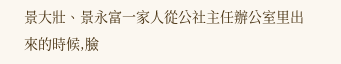景大壯、景永富一家人從公社主任辦公室里出來的時候,臉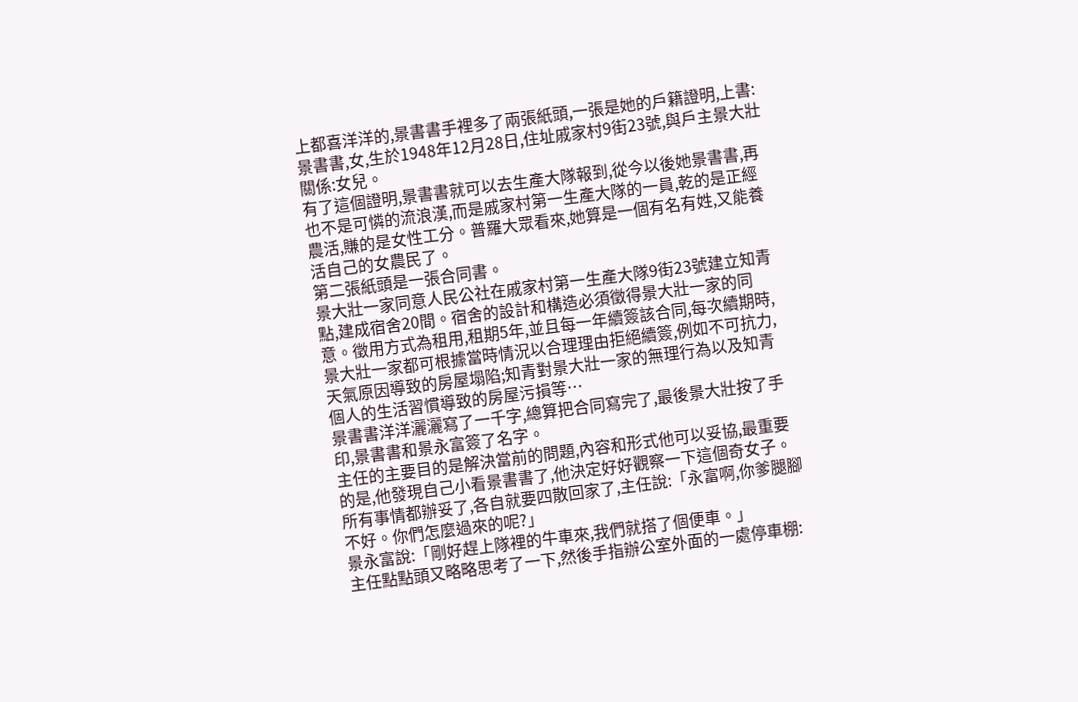上都喜洋洋的,景書書手裡多了兩張紙頭,一張是她的戶籍證明,上書:景書書,女,生於1948年12月28日,住址戚家村9街23號,與戶主景大壯關係:女兒。
有了這個證明,景書書就可以去生產大隊報到,從今以後她景書書,再也不是可憐的流浪漢,而是戚家村第一生產大隊的一員,乾的是正經農活,賺的是女性工分。普羅大眾看來,她算是一個有名有姓,又能養活自己的女農民了。
第二張紙頭是一張合同書。
景大壯一家同意人民公社在戚家村第一生產大隊9街23號建立知青點,建成宿舍20間。宿舍的設計和構造必須徵得景大壯一家的同意。徵用方式為租用,租期5年,並且每一年續簽該合同,每次續期時,景大壯一家都可根據當時情況以合理理由拒絕續簽,例如不可抗力,天氣原因導致的房屋塌陷;知青對景大壯一家的無理行為以及知青個人的生活習慣導致的房屋污損等…
景書書洋洋灑灑寫了一千字,總算把合同寫完了,最後景大壯按了手印,景書書和景永富簽了名字。
主任的主要目的是解決當前的問題,內容和形式他可以妥協,最重要的是,他發現自己小看景書書了,他決定好好觀察一下這個奇女子。
所有事情都辦妥了,各自就要四散回家了,主任說:「永富啊,你爹腿腳不好。你們怎麼過來的呢?」
景永富說:「剛好趕上隊裡的牛車來,我們就搭了個便車。」
主任點點頭又略略思考了一下,然後手指辦公室外面的一處停車棚: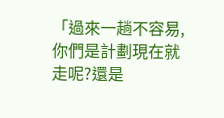「過來一趟不容易,你們是計劃現在就走呢?還是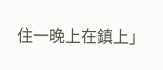住一晚上在鎮上」